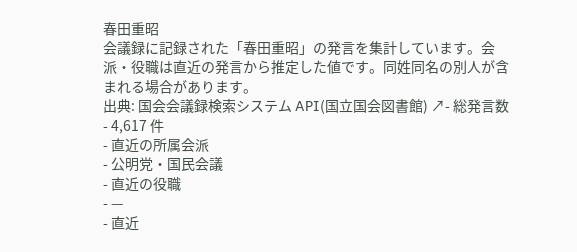春田重昭
会議録に記録された「春田重昭」の発言を集計しています。会派・役職は直近の発言から推定した値です。同姓同名の別人が含まれる場合があります。
出典: 国会会議録検索システム API(国立国会図書館) ↗- 総発言数
- 4,617 件
- 直近の所属会派
- 公明党・国民会議
- 直近の役職
- —
- 直近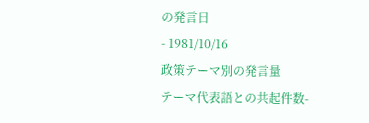の発言日
- 1981/10/16
政策テーマ別の発言量
テーマ代表語との共起件数-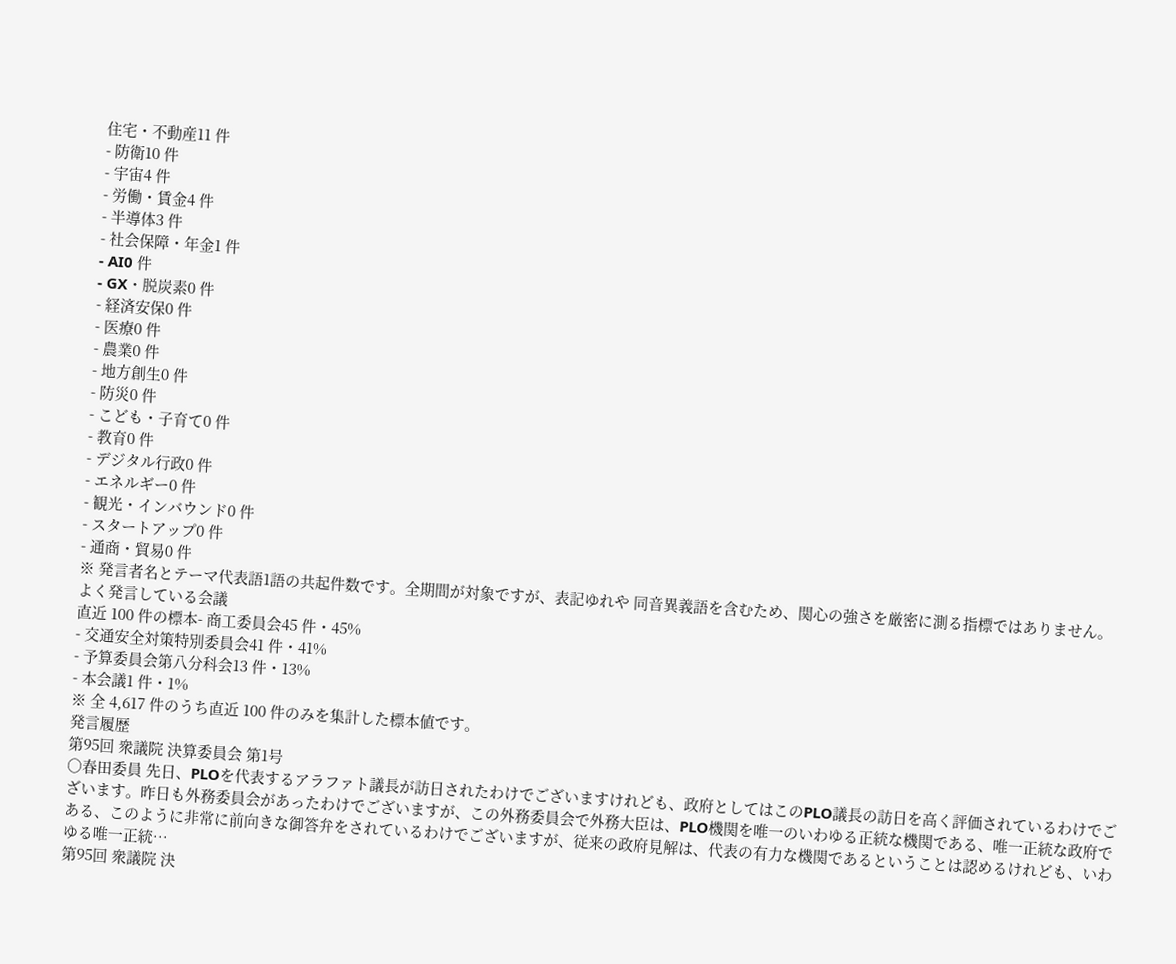住宅・不動産11 件
- 防衛10 件
- 宇宙4 件
- 労働・賃金4 件
- 半導体3 件
- 社会保障・年金1 件
- AI0 件
- GX・脱炭素0 件
- 経済安保0 件
- 医療0 件
- 農業0 件
- 地方創生0 件
- 防災0 件
- こども・子育て0 件
- 教育0 件
- デジタル行政0 件
- エネルギー0 件
- 観光・インバウンド0 件
- スタートアップ0 件
- 通商・貿易0 件
※ 発言者名とテーマ代表語1語の共起件数です。全期間が対象ですが、表記ゆれや 同音異義語を含むため、関心の強さを厳密に測る指標ではありません。
よく発言している会議
直近 100 件の標本- 商工委員会45 件・45%
- 交通安全対策特別委員会41 件・41%
- 予算委員会第八分科会13 件・13%
- 本会議1 件・1%
※ 全 4,617 件のうち直近 100 件のみを集計した標本値です。
発言履歴
第95回 衆議院 決算委員会 第1号
○春田委員 先日、PLOを代表するアラファト議長が訪日されたわけでございますけれども、政府としてはこのPLO議長の訪日を高く評価されているわけでございます。昨日も外務委員会があったわけでございますが、この外務委員会で外務大臣は、PLO機関を唯一のいわゆる正統な機関である、唯一正統な政府である、このように非常に前向きな御答弁をされているわけでございますが、従来の政府見解は、代表の有力な機関であるということは認めるけれども、いわゆる唯一正統…
第95回 衆議院 決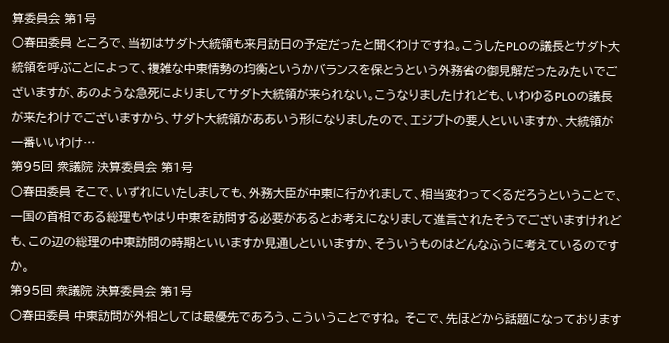算委員会 第1号
○春田委員 ところで、当初はサダト大統領も来月訪日の予定だったと聞くわけですね。こうしたPLOの議長とサダト大統領を呼ぶことによって、複雑な中東情勢の均衡というかバランスを保とうという外務省の御見解だったみたいでございますが、あのような急死によりましてサダト大統領が来られない。こうなりましたけれども、いわゆるPLOの議長が来たわけでございますから、サダト大統領がああいう形になりましたので、エジプトの要人といいますか、大統領が一番いいわけ…
第95回 衆議院 決算委員会 第1号
○春田委員 そこで、いずれにいたしましても、外務大臣が中東に行かれまして、相当変わってくるだろうということで、一国の首相である総理もやはり中東を訪問する必要があるとお考えになりまして進言されたそうでございますけれども、この辺の総理の中東訪問の時期といいますか見通しといいますか、そういうものはどんなふうに考えているのですか。
第95回 衆議院 決算委員会 第1号
○春田委員 中東訪問が外相としては最優先であろう、こういうことですね。 そこで、先ほどから話題になっております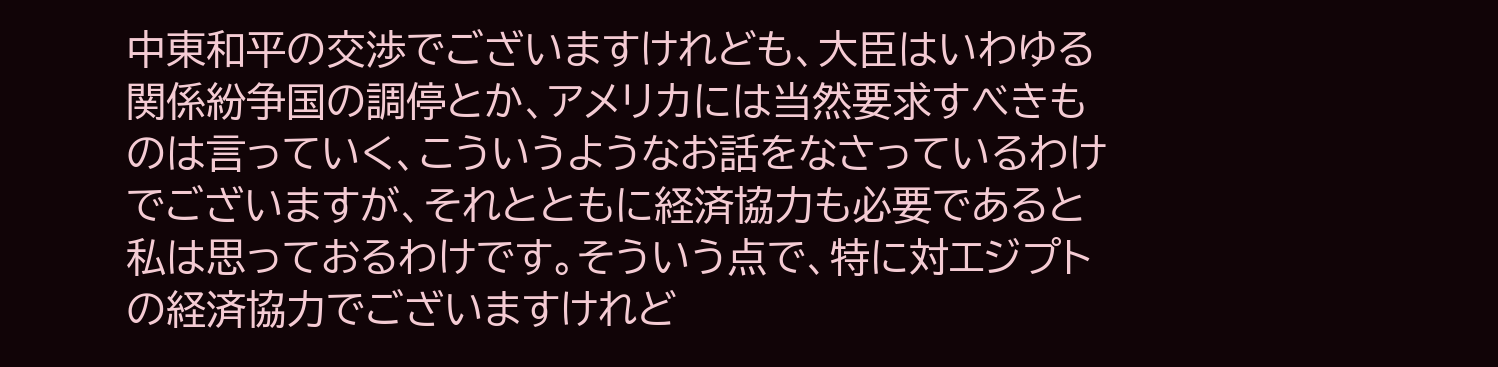中東和平の交渉でございますけれども、大臣はいわゆる関係紛争国の調停とか、アメリカには当然要求すべきものは言っていく、こういうようなお話をなさっているわけでございますが、それとともに経済協力も必要であると私は思っておるわけです。そういう点で、特に対エジプトの経済協力でございますけれど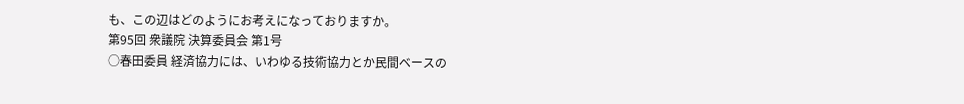も、この辺はどのようにお考えになっておりますか。
第95回 衆議院 決算委員会 第1号
○春田委員 経済協力には、いわゆる技術協力とか民間ベースの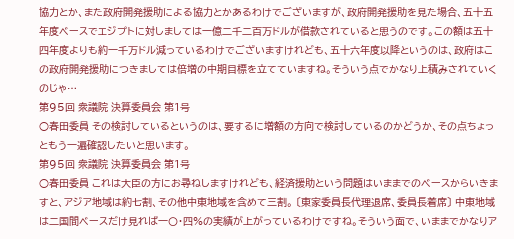協力とか、また政府開発援助による協力とかあるわけでございますが、政府開発援助を見た場合、五十五年度ベースでエジプトに対しましては一億二千二百万ドルが借款されていると思うのです。この額は五十四年度よりも約一千万ドル減っているわけでございますけれども、五十六年度以降というのは、政府はこの政府開発援助につきましては倍増の中期目標を立てていますね。そういう点でかなり上積みされていくのじゃ…
第95回 衆議院 決算委員会 第1号
○春田委員 その検討しているというのは、要するに増額の方向で検討しているのかどうか、その点ちょっともう一遍確認したいと思います。
第95回 衆議院 決算委員会 第1号
○春田委員 これは大臣の方にお尋ねしますけれども、経済援助という問題はいままでのベースからいきますと、アジア地域は約七割、その他中東地域を含めて三割。 〔東家委員長代理退席、委員長着席〕 中東地域は二国間ベースだけ見れば一〇・四%の実績が上がっているわけですね。そういう面で、いままでかなりア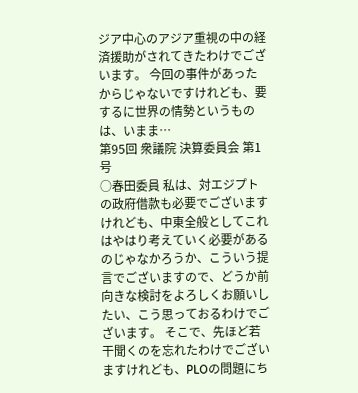ジア中心のアジア重視の中の経済援助がされてきたわけでございます。 今回の事件があったからじゃないですけれども、要するに世界の情勢というものは、いまま…
第95回 衆議院 決算委員会 第1号
○春田委員 私は、対エジプトの政府借款も必要でございますけれども、中東全般としてこれはやはり考えていく必要があるのじゃなかろうか、こういう提言でございますので、どうか前向きな検討をよろしくお願いしたい、こう思っておるわけでございます。 そこで、先ほど若干聞くのを忘れたわけでございますけれども、PLOの問題にち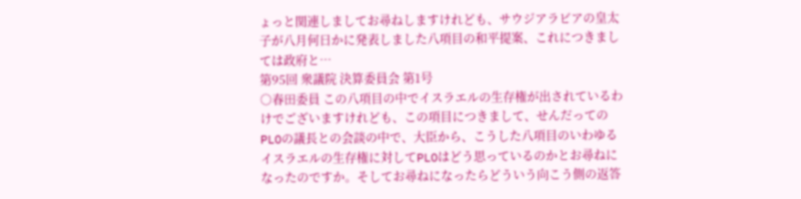ょっと関連しましてお尋ねしますけれども、サウジアラビアの皇太子が八月何日かに発表しました八項目の和平提案、これにつきましては政府と…
第95回 衆議院 決算委員会 第1号
○春田委員 この八項目の中でイスラエルの生存権が出されているわけでございますけれども、この項目につきまして、せんだってのPLOの議長との会談の中で、大臣から、こうした八項目のいわゆるイスラエルの生存権に対してPLOはどう思っているのかとお尋ねになったのですか。そしてお尋ねになったらどういう向こう側の返答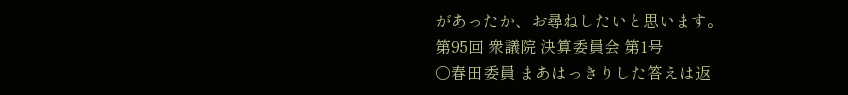があったか、お尋ねしたいと思います。
第95回 衆議院 決算委員会 第1号
○春田委員 まあはっきりした答えは返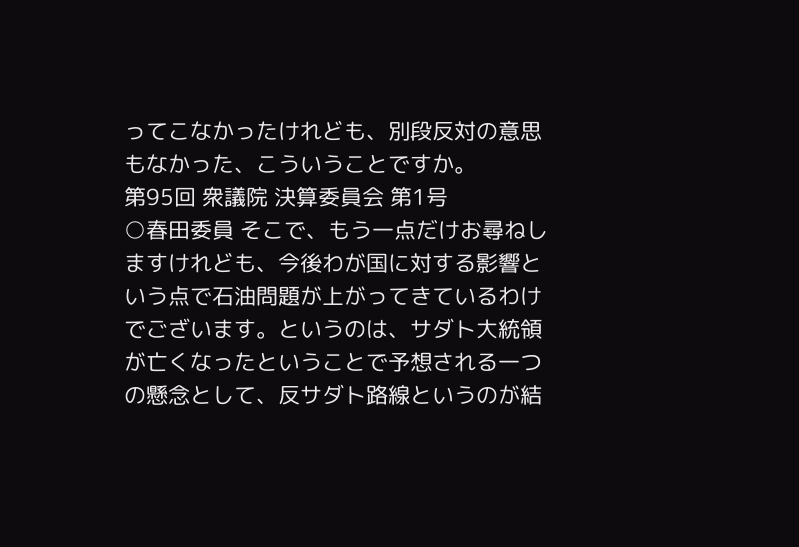ってこなかったけれども、別段反対の意思もなかった、こういうことですか。
第95回 衆議院 決算委員会 第1号
○春田委員 そこで、もう一点だけお尋ねしますけれども、今後わが国に対する影響という点で石油問題が上がってきているわけでございます。というのは、サダト大統領が亡くなったということで予想される一つの懸念として、反サダト路線というのが結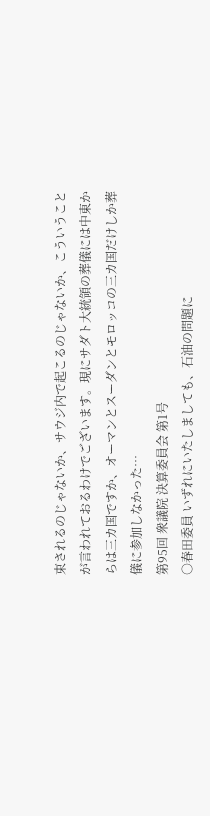束されるのじゃないか、サウジ内で起こるのじゃないか、こういうことが言われておるわけでございます。現にサダト大統領の葬儀には中東からは三カ国ですか、オーマンとスーダンとモロッコの三カ国だけしか葬儀に参加しなかった…
第95回 衆議院 決算委員会 第1号
○春田委員 いずれにいたしましても、石油の問題に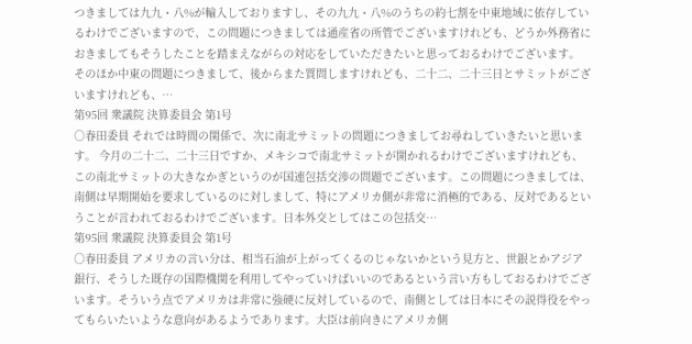つきましては九九・八%が輸入しておりますし、その九九・八%のうちの約七割を中東地域に依存しているわけでございますので、この問題につきましては通産省の所管でございますけれども、どうか外務省におきましてもそうしたことを踏まえながらの対応をしていただきたいと思っておるわけでございます。 そのほか中東の問題につきまして、後からまた質問しますけれども、二十二、二十三日とサミットがございますけれども、…
第95回 衆議院 決算委員会 第1号
○春田委員 それでは時間の関係で、次に南北サミットの問題につきましてお尋ねしていきたいと思います。 今月の二十二、二十三日ですか、メキシコで南北サミットが開かれるわけでございますけれども、この南北サミットの大きなかぎというのが国連包括交渉の問題でございます。この問題につきましては、南側は早期開始を要求しているのに対しまして、特にアメリカ側が非常に消極的である、反対であるということが言われておるわけでございます。日本外交としてはこの包括交…
第95回 衆議院 決算委員会 第1号
○春田委員 アメリカの言い分は、相当石油が上がってくるのじゃないかという見方と、世銀とかアジア銀行、そうした既存の国際機関を利用してやっていけばいいのであるという言い方もしておるわけでございます。そういう点でアメリカは非常に強硬に反対しているので、南側としては日本にその説得役をやってもらいたいような意向があるようであります。大臣は前向きにアメリカ側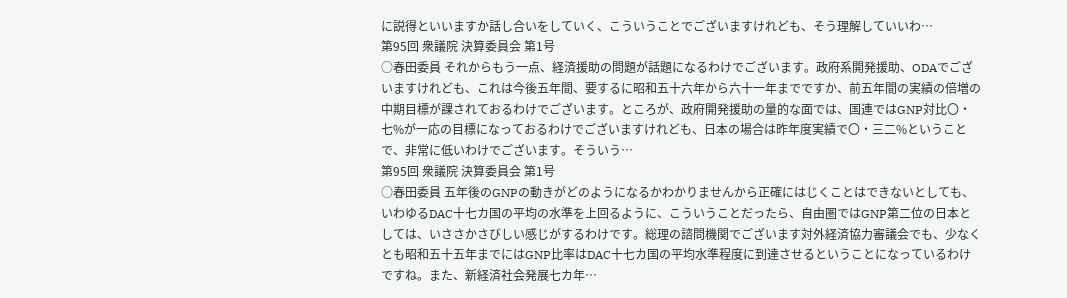に説得といいますか話し合いをしていく、こういうことでございますけれども、そう理解していいわ…
第95回 衆議院 決算委員会 第1号
○春田委員 それからもう一点、経済援助の問題が話題になるわけでございます。政府系開発援助、ODAでございますけれども、これは今後五年間、要するに昭和五十六年から六十一年までですか、前五年間の実績の倍増の中期目標が課されておるわけでございます。ところが、政府開発援助の量的な面では、国連ではGNP対比〇・七%が一応の目標になっておるわけでございますけれども、日本の場合は昨年度実績で〇・三二%ということで、非常に低いわけでございます。そういう…
第95回 衆議院 決算委員会 第1号
○春田委員 五年後のGNPの動きがどのようになるかわかりませんから正確にはじくことはできないとしても、いわゆるDAC十七カ国の平均の水準を上回るように、こういうことだったら、自由圏ではGNP第二位の日本としては、いささかさびしい感じがするわけです。総理の諮問機関でございます対外経済協力審議会でも、少なくとも昭和五十五年までにはGNP比率はDAC十七カ国の平均水準程度に到達させるということになっているわけですね。また、新経済社会発展七カ年…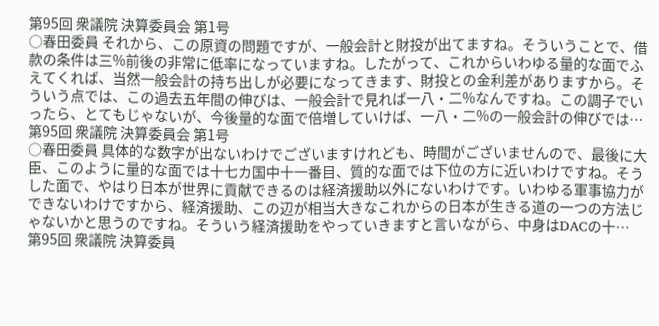第95回 衆議院 決算委員会 第1号
○春田委員 それから、この原資の問題ですが、一般会計と財投が出てますね。そういうことで、借款の条件は三%前後の非常に低率になっていますね。したがって、これからいわゆる量的な面でふえてくれば、当然一般会計の持ち出しが必要になってきます、財投との金利差がありますから。そういう点では、この過去五年間の伸びは、一般会計で見れば一八・二%なんですね。この調子でいったら、とてもじゃないが、今後量的な面で倍増していけば、一八・二%の一般会計の伸びでは…
第95回 衆議院 決算委員会 第1号
○春田委員 具体的な数字が出ないわけでございますけれども、時間がございませんので、最後に大臣、このように量的な面では十七カ国中十一番目、質的な面では下位の方に近いわけですね。そうした面で、やはり日本が世界に貢献できるのは経済援助以外にないわけです。いわゆる軍事協力ができないわけですから、経済援助、この辺が相当大きなこれからの日本が生きる道の一つの方法じゃないかと思うのですね。そういう経済援助をやっていきますと言いながら、中身はDACの十…
第95回 衆議院 決算委員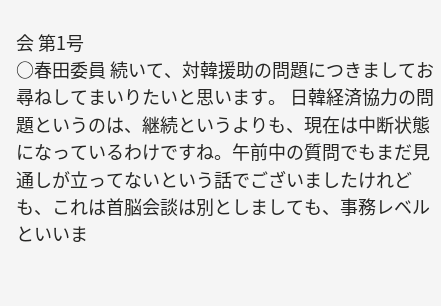会 第1号
○春田委員 続いて、対韓援助の問題につきましてお尋ねしてまいりたいと思います。 日韓経済協力の問題というのは、継続というよりも、現在は中断状態になっているわけですね。午前中の質問でもまだ見通しが立ってないという話でございましたけれども、これは首脳会談は別としましても、事務レベルといいま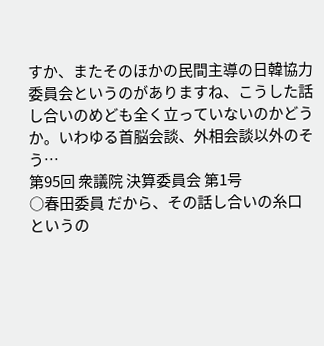すか、またそのほかの民間主導の日韓協力委員会というのがありますね、こうした話し合いのめども全く立っていないのかどうか。いわゆる首脳会談、外相会談以外のそう…
第95回 衆議院 決算委員会 第1号
○春田委員 だから、その話し合いの糸口というの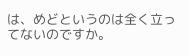は、めどというのは全く立ってないのですか。